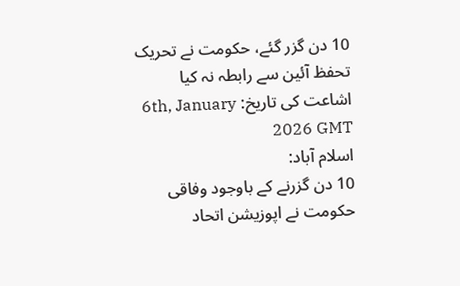10 دن گزر گئے، حکومت نے تحریک تحفظ آئین سے رابطہ نہ کیا
اشاعت کی تاریخ: 6th, January 2026 GMT
اسلام آباد:
10 دن گزرنے کے باوجود وفاقی حکومت نے اپوزیشن اتحاد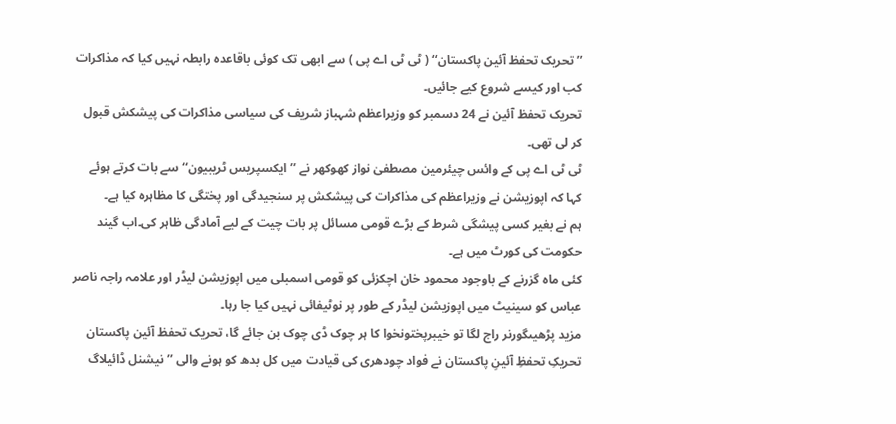’’ تحریک تحفظ آئین پاکستان‘‘ ( ٹی ٹی اے پی ) سے ابھی تک کوئی باقاعدہ رابطہ نہیں کیا کہ مذاکرات کب اور کیسے شروع کیے جائیں۔
تحریک تحفظ آئین نے 24 دسمبر کو وزیراعظم شہباز شریف کی سیاسی مذاکرات کی پیشکش قبول کر لی تھی۔
ٹی ٹی اے پی کے وائس چیئرمین مصطفیٰ نواز کھوکھر نے ’’ ایکسپریس ٹریبیون‘‘ سے بات کرتے ہوئے کہا کہ اپوزیشن نے وزیراعظم کی مذاکرات کی پیشکش پر سنجیدگی اور پختگی کا مظاہرہ کیا ہے۔
ہم نے بغیر کسی پیشگی شرط کے بڑے قومی مسائل پر بات چیت کے لیے آمادگی ظاہر کی۔اب گیند حکومت کی کورٹ میں ہے۔
کئی ماہ گزرنے کے باوجود محمود خان اچکزئی کو قومی اسمبلی میں اپوزیشن لیڈر اور علامہ راجہ ناصر عباس کو سینیٹ میں اپوزیشن لیڈر کے طور پر نوٹیفائی نہیں کیا جا رہا۔
مزید پڑھیںگورنر راج لگا تو خیبرپختونخوا کا ہر چوک ڈی چوک بن جائے گا، تحریک تحفظ آئین پاکستان
تحریکِ تحفظِ آئینِ پاکستان نے فواد چودھری کی قیادت میں کل بدھ کو ہونے والی ’’ نیشنل ڈائیلاگ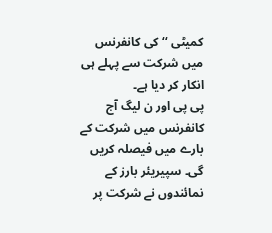کمیٹی ‘‘ کی کانفرنس میں شرکت سے پہلے ہی انکار کر دیا ہے۔
پی پی اور ن لیگ آج کانفرنس میں شرکت کے بارے میں فیصلہ کریں گی۔ سپیریئر بارز کے نمائندوں نے شرکت پر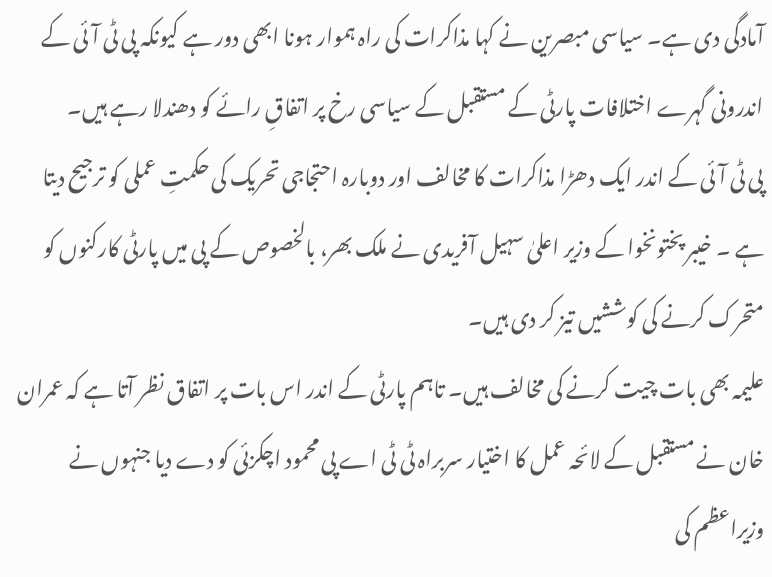آمادگی دی ہے۔ سیاسی مبصرین نے کہا مذاکرات کی راہ ہموار ہونا ابھی دور ہے کیونکہ پی ٹی آئی کے اندرونی گہرے اختلافات پارٹی کے مستقبل کے سیاسی رخ پر اتفاقِ رائے کو دھندلا رہے ہیں۔
پی ٹی آئی کے اندر ایک دھڑا مذاکرات کا مخالف اور دوبارہ احتجاجی تحریک کی حکمتِ عملی کو ترجیح دیتا ہے ۔ خیبر پختونخوا کے وزیر اعلیٰ سہیل آفریدی نے ملک بھر، بالخصوص کے پی میں پارٹی کارکنوں کو متحرک کرنے کی کوششیں تیز کر دی ہیں۔
علیمہ بھی بات چیت کرنے کی مخالف ہیں۔ تاہم پارٹی کے اندر اس بات پر اتفاق نظر آتا ہے کہ عمران خان نے مستقبل کے لائحہ عمل کا اختیار سربراہ ٹی ٹی اے پی محمود اچکزئی کو دے دیا جنہوں نے وزیراعظم کی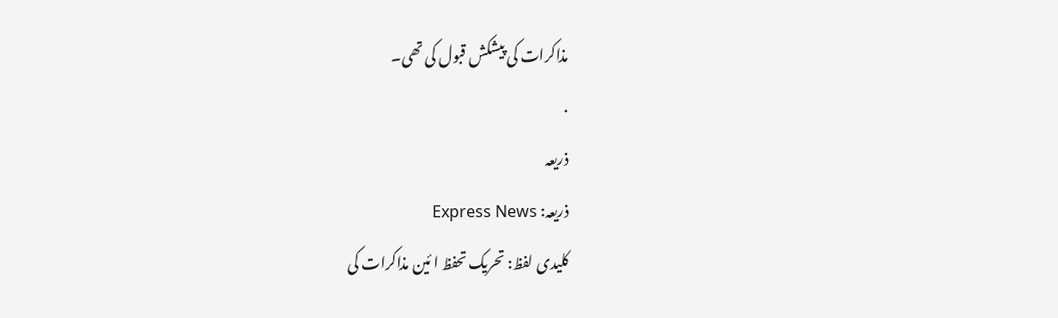مذاکرات کی پیشکش قبول کی تھی۔
.
ذریعہ
ذریعہ: Express News
کلیدی لفظ: تحریک تحفظ ا ئین مذاکرات کی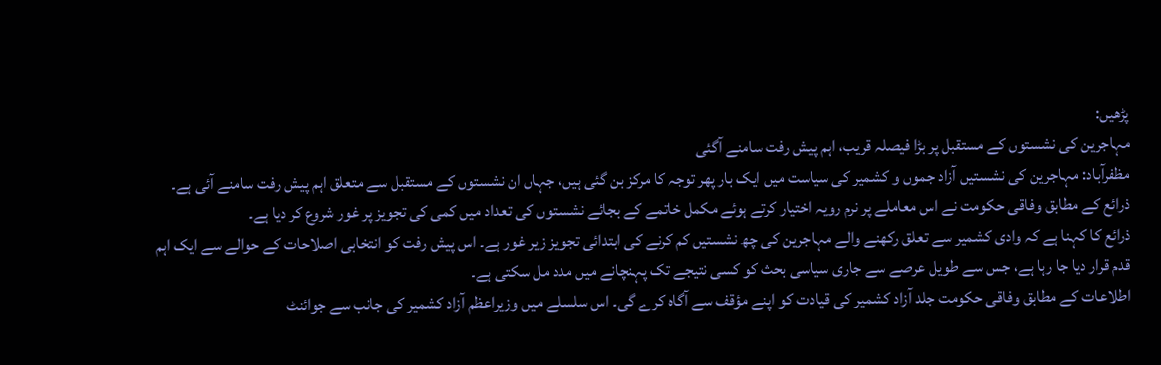پڑھیں:
مہاجرین کی نشستوں کے مستقبل پر بڑا فیصلہ قریب، اہم پیش رفت سامنے آگئی
مظفرآباد: مہاجرین کی نشستیں آزاد جموں و کشمیر کی سیاست میں ایک بار پھر توجہ کا مرکز بن گئی ہیں، جہاں ان نشستوں کے مستقبل سے متعلق اہم پیش رفت سامنے آئی ہے۔ ذرائع کے مطابق وفاقی حکومت نے اس معاملے پر نرم رویہ اختیار کرتے ہوئے مکمل خاتمے کے بجائے نشستوں کی تعداد میں کمی کی تجویز پر غور شروع کر دیا ہے۔
ذرائع کا کہنا ہے کہ وادی کشمیر سے تعلق رکھنے والے مہاجرین کی چھ نشستیں کم کرنے کی ابتدائی تجویز زیر غور ہے۔ اس پیش رفت کو انتخابی اصلاحات کے حوالے سے ایک اہم قدم قرار دیا جا رہا ہے، جس سے طویل عرصے سے جاری سیاسی بحث کو کسی نتیجے تک پہنچانے میں مدد مل سکتی ہے۔
اطلاعات کے مطابق وفاقی حکومت جلد آزاد کشمیر کی قیادت کو اپنے مؤقف سے آگاہ کرے گی۔ اس سلسلے میں وزیراعظم آزاد کشمیر کی جانب سے جوائنٹ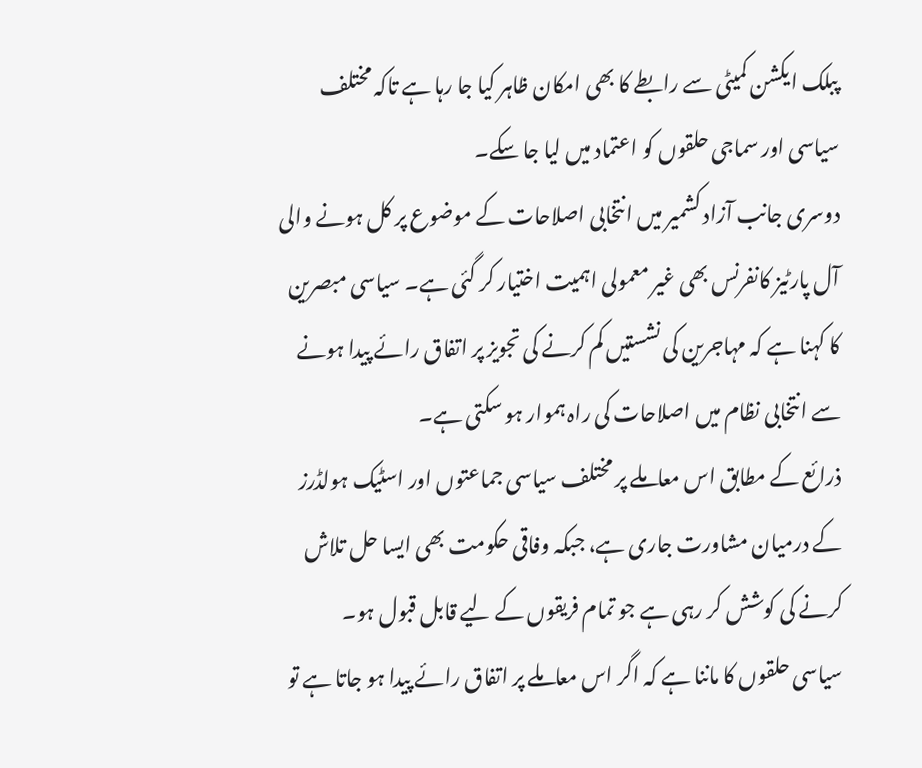پبلک ایکشن کمیٹی سے رابطے کا بھی امکان ظاہر کیا جا رہا ہے تاکہ مختلف سیاسی اور سماجی حلقوں کو اعتماد میں لیا جا سکے۔
دوسری جانب آزاد کشمیر میں انتخابی اصلاحات کے موضوع پر کل ہونے والی آل پارٹیز کانفرنس بھی غیر معمولی اہمیت اختیار کر گئی ہے۔ سیاسی مبصرین کا کہنا ہے کہ مہاجرین کی نشستیں کم کرنے کی تجویز پر اتفاق رائے پیدا ہونے سے انتخابی نظام میں اصلاحات کی راہ ہموار ہو سکتی ہے۔
ذرائع کے مطابق اس معاملے پر مختلف سیاسی جماعتوں اور اسٹیک ہولڈرز کے درمیان مشاورت جاری ہے، جبکہ وفاقی حکومت بھی ایسا حل تلاش کرنے کی کوشش کر رہی ہے جو تمام فریقوں کے لیے قابل قبول ہو۔
سیاسی حلقوں کا ماننا ہے کہ اگر اس معاملے پر اتفاق رائے پیدا ہو جاتا ہے تو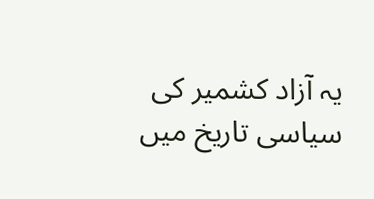یہ آزاد کشمیر کی سیاسی تاریخ میں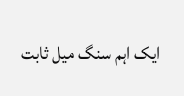ایک اہم سنگ میل ثابت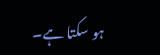ہو سکتا ہے۔